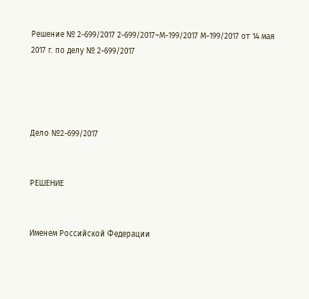Решение № 2-699/2017 2-699/2017~М-199/2017 М-199/2017 от 14 мая 2017 г. по делу № 2-699/2017




Дело №2-699/2017


РЕШЕНИЕ


Именем Российской Федерации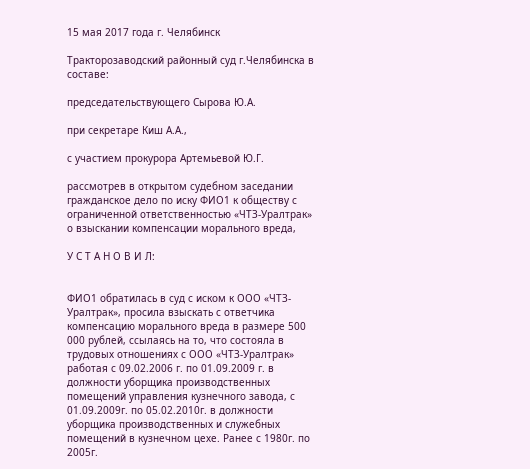15 мая 2017 года г. Челябинск

Тракторозаводский районный суд г.Челябинска в составе:

председательствующего Сырова Ю.А.

при секретаре Киш А.А.,

с участием прокурора Артемьевой Ю.Г.

рассмотрев в открытом судебном заседании гражданское дело по иску ФИО1 к обществу с ограниченной ответственностью «ЧТЗ-Уралтрак» о взыскании компенсации морального вреда,

У С Т А Н О В И Л:


ФИО1 обратилась в суд с иском к ООО «ЧТЗ-Уралтрак», просила взыскать с ответчика компенсацию морального вреда в размере 500 000 рублей, ссылаясь на то, что состояла в трудовых отношениях с ООО «ЧТЗ-Уралтрак» работая с 09.02.2006 г. по 01.09.2009 г. в должности уборщика производственных помещений управления кузнечного завода, с 01.09.2009г. по 05.02.2010г. в должности уборщика производственных и служебных помещений в кузнечном цехе. Ранее с 1980г. по 2005г.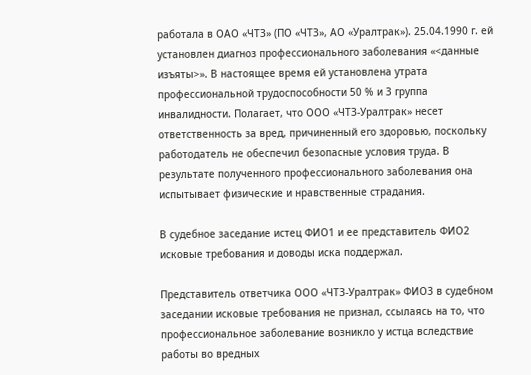работала в ОАО «ЧТЗ» (ПО «ЧТЗ», АО «Уралтрак»). 25.04.1990 г. ей установлен диагноз профессионального заболевания «<данные изъяты>». В настоящее время ей установлена утрата профессиональной трудоспособности 50 % и 3 группа инвалидности. Полагает, что ООО «ЧТЗ-Уралтрак» несет ответственность за вред, причиненный его здоровью, поскольку работодатель не обеспечил безопасные условия труда. В результате полученного профессионального заболевания она испытывает физические и нравственные страдания.

В судебное заседание истец ФИО1 и ее представитель ФИО2 исковые требования и доводы иска поддержал.

Представитель ответчика ООО «ЧТЗ-Уралтрак» ФИО3 в судебном заседании исковые требования не признал, ссылаясь на то, что профессиональное заболевание возникло у истца вследствие работы во вредных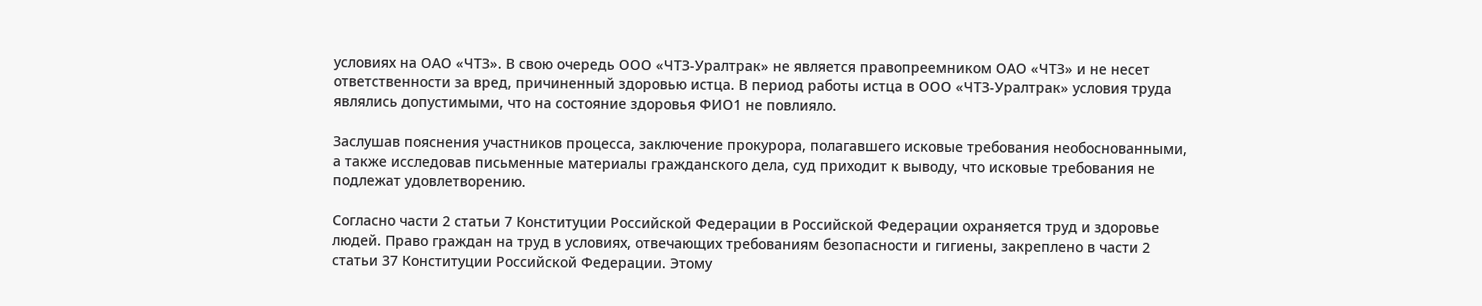условиях на ОАО «ЧТЗ». В свою очередь ООО «ЧТЗ-Уралтрак» не является правопреемником ОАО «ЧТЗ» и не несет ответственности за вред, причиненный здоровью истца. В период работы истца в ООО «ЧТЗ-Уралтрак» условия труда являлись допустимыми, что на состояние здоровья ФИО1 не повлияло.

Заслушав пояснения участников процесса, заключение прокурора, полагавшего исковые требования необоснованными, а также исследовав письменные материалы гражданского дела, суд приходит к выводу, что исковые требования не подлежат удовлетворению.

Согласно части 2 статьи 7 Конституции Российской Федерации в Российской Федерации охраняется труд и здоровье людей. Право граждан на труд в условиях, отвечающих требованиям безопасности и гигиены, закреплено в части 2 статьи 37 Конституции Российской Федерации. Этому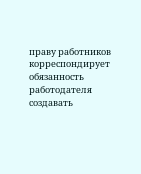праву работников корреспондирует обязанность работодателя создавать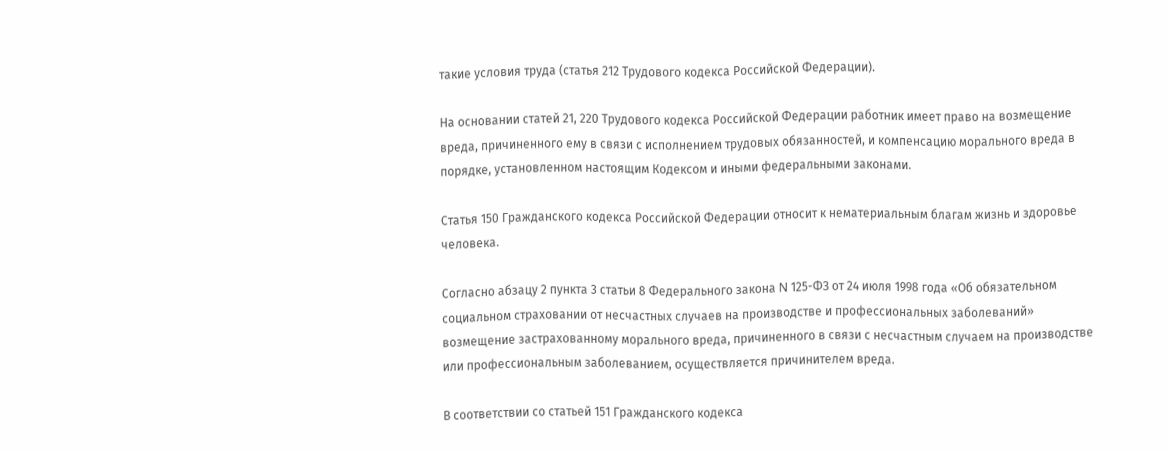такие условия труда (статья 212 Трудового кодекса Российской Федерации).

На основании статей 21, 220 Трудового кодекса Российской Федерации работник имеет право на возмещение вреда, причиненного ему в связи с исполнением трудовых обязанностей, и компенсацию морального вреда в порядке, установленном настоящим Кодексом и иными федеральными законами.

Статья 150 Гражданского кодекса Российской Федерации относит к нематериальным благам жизнь и здоровье человека.

Согласно абзацу 2 пункта 3 статьи 8 Федерального закона N 125-ФЗ от 24 июля 1998 года «Об обязательном социальном страховании от несчастных случаев на производстве и профессиональных заболеваний» возмещение застрахованному морального вреда, причиненного в связи с несчастным случаем на производстве или профессиональным заболеванием, осуществляется причинителем вреда.

В соответствии со статьей 151 Гражданского кодекса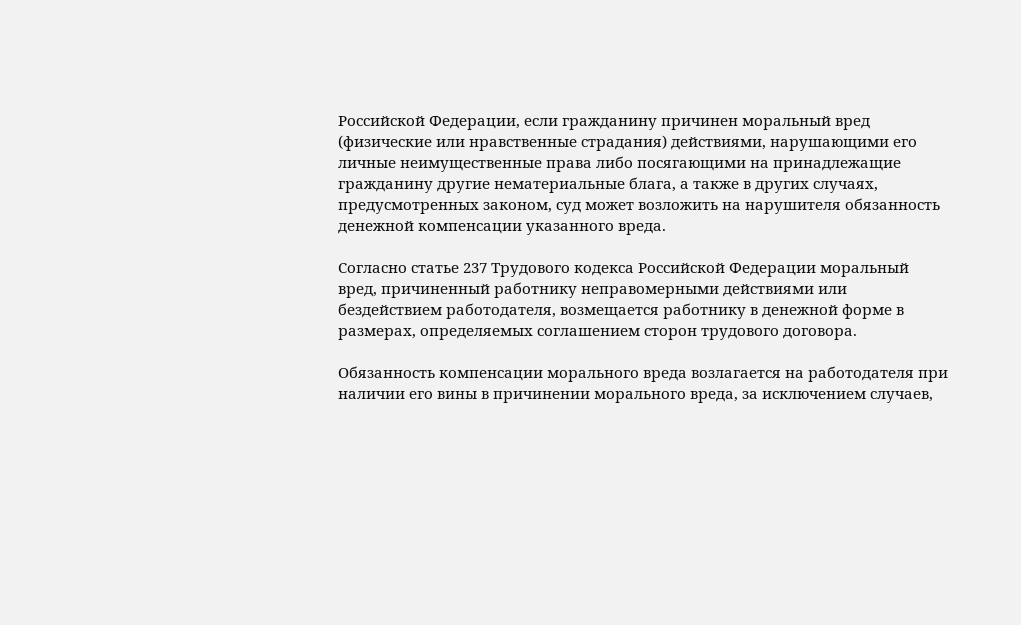Российской Федерации, если гражданину причинен моральный вред (физические или нравственные страдания) действиями, нарушающими его личные неимущественные права либо посягающими на принадлежащие гражданину другие нематериальные блага, а также в других случаях, предусмотренных законом, суд может возложить на нарушителя обязанность денежной компенсации указанного вреда.

Согласно статье 237 Трудового кодекса Российской Федерации моральный вред, причиненный работнику неправомерными действиями или бездействием работодателя, возмещается работнику в денежной форме в размерах, определяемых соглашением сторон трудового договора.

Обязанность компенсации морального вреда возлагается на работодателя при наличии его вины в причинении морального вреда, за исключением случаев,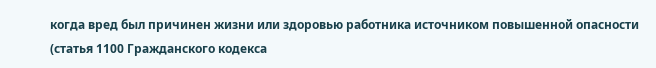когда вред был причинен жизни или здоровью работника источником повышенной опасности (статья 1100 Гражданского кодекса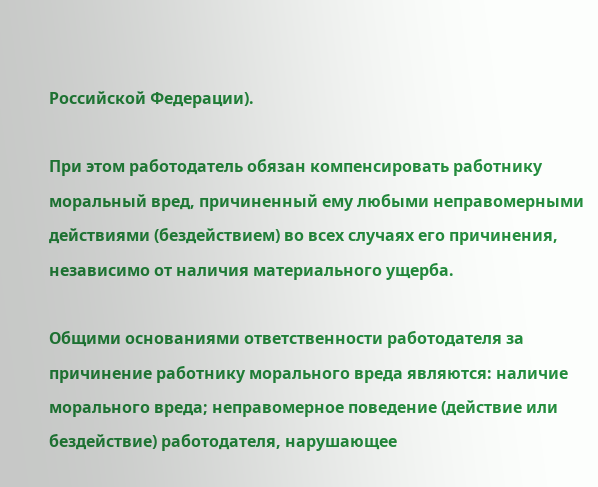Российской Федерации).

При этом работодатель обязан компенсировать работнику моральный вред, причиненный ему любыми неправомерными действиями (бездействием) во всех случаях его причинения, независимо от наличия материального ущерба.

Общими основаниями ответственности работодателя за причинение работнику морального вреда являются: наличие морального вреда; неправомерное поведение (действие или бездействие) работодателя, нарушающее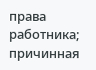права работника; причинная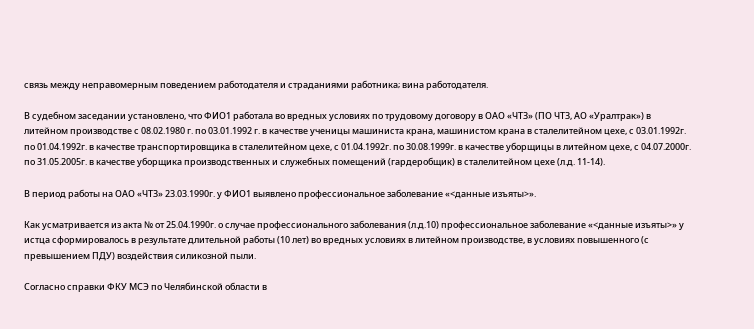связь между неправомерным поведением работодателя и страданиями работника; вина работодателя.

В судебном заседании установлено, что ФИО1 работала во вредных условиях по трудовому договору в ОАО «ЧТЗ» (ПО ЧТЗ, АО «Уралтрак») в литейном производстве с 08.02.1980 г. по 03.01.1992 г. в качестве ученицы машиниста крана, машинистом крана в сталелитейном цехе, с 03.01.1992г. по 01.04.1992г. в качестве транспортировщика в сталелитейном цехе, с 01.04.1992г. по 30.08.1999г. в качестве уборщицы в литейном цехе, с 04.07.2000г. по 31.05.2005г. в качестве уборщика производственных и служебных помещений (гардеробщик) в сталелитейном цехе (л.д. 11-14).

В период работы на ОАО «ЧТЗ» 23.03.1990г. у ФИО1 выявлено профессиональное заболевание «<данные изъяты>».

Как усматривается из акта № от 25.04.1990г. о случае профессионального заболевания (л.д.10) профессиональное заболевание «<данные изъяты>» у истца сформировалось в результате длительной работы (10 лет) во вредных условиях в литейном производстве, в условиях повышенного (с превышением ПДУ) воздействия силикозной пыли.

Согласно справки ФКУ МСЭ по Челябинской области в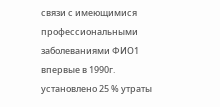связи с имеющимися профессиональными заболеваниями ФИО1 впервые в 1990г. установлено 25 % утраты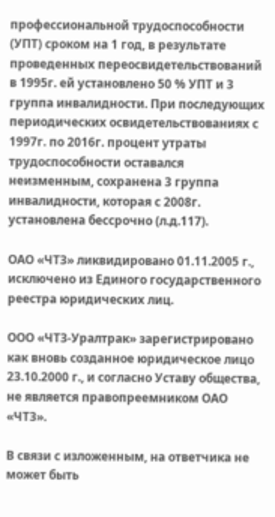профессиональной трудоспособности (УПТ) сроком на 1 год, в результате проведенных переосвидетельствований в 1995г. ей установлено 50 % УПТ и 3 группа инвалидности. При последующих периодических освидетельствованиях с 1997г. по 2016г. процент утраты трудоспособности оставался неизменным, сохранена 3 группа инвалидности, которая с 2008г. установлена бессрочно (л.д.117).

ОАО «ЧТЗ» ликвидировано 01.11.2005 г., исключено из Единого государственного реестра юридических лиц.

ООО «ЧТЗ-Уралтрак» зарегистрировано как вновь созданное юридическое лицо 23.10.2000 г., и согласно Уставу общества, не является правопреемником ОАО «ЧТЗ».

В связи с изложенным, на ответчика не может быть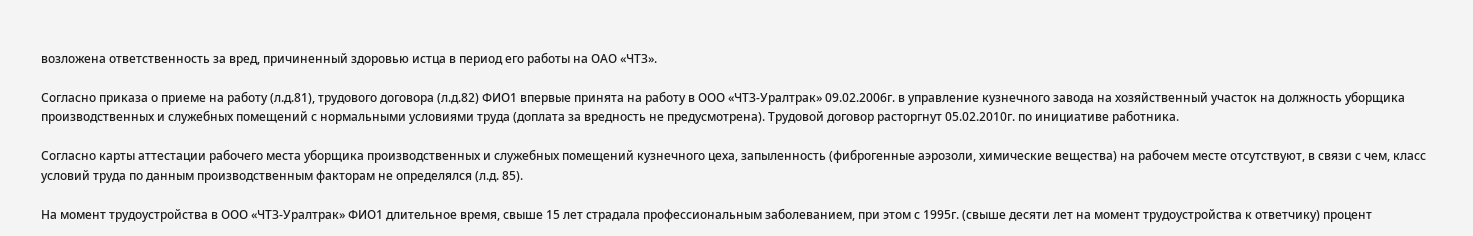возложена ответственность за вред, причиненный здоровью истца в период его работы на ОАО «ЧТЗ».

Согласно приказа о приеме на работу (л.д.81), трудового договора (л.д.82) ФИО1 впервые принята на работу в ООО «ЧТЗ-Уралтрак» 09.02.2006г. в управление кузнечного завода на хозяйственный участок на должность уборщика производственных и служебных помещений с нормальными условиями труда (доплата за вредность не предусмотрена). Трудовой договор расторгнут 05.02.2010г. по инициативе работника.

Согласно карты аттестации рабочего места уборщика производственных и служебных помещений кузнечного цеха, запыленность (фиброгенные аэрозоли, химические вещества) на рабочем месте отсутствуют, в связи с чем, класс условий труда по данным производственным факторам не определялся (л.д. 85).

На момент трудоустройства в ООО «ЧТЗ-Уралтрак» ФИО1 длительное время, свыше 15 лет страдала профессиональным заболеванием, при этом с 1995г. (свыше десяти лет на момент трудоустройства к ответчику) процент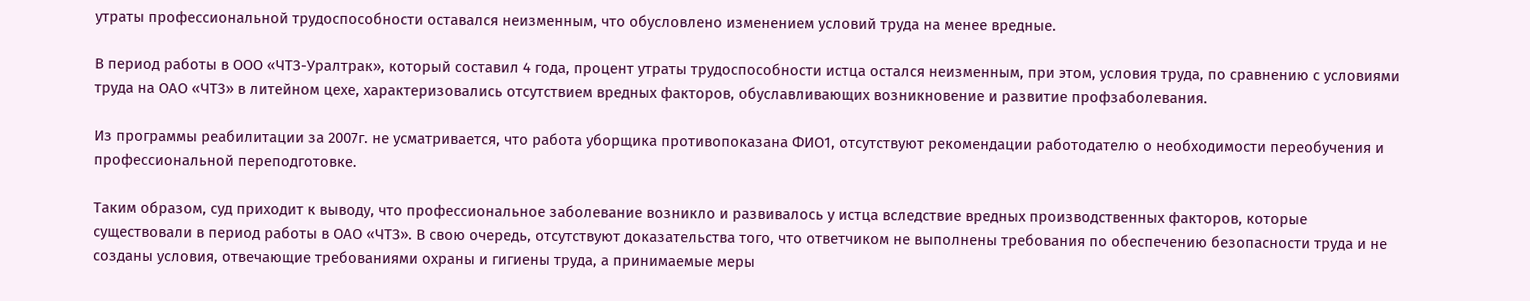утраты профессиональной трудоспособности оставался неизменным, что обусловлено изменением условий труда на менее вредные.

В период работы в ООО «ЧТЗ-Уралтрак», который составил 4 года, процент утраты трудоспособности истца остался неизменным, при этом, условия труда, по сравнению с условиями труда на ОАО «ЧТЗ» в литейном цехе, характеризовались отсутствием вредных факторов, обуславливающих возникновение и развитие профзаболевания.

Из программы реабилитации за 2007г. не усматривается, что работа уборщика противопоказана ФИО1, отсутствуют рекомендации работодателю о необходимости переобучения и профессиональной переподготовке.

Таким образом, суд приходит к выводу, что профессиональное заболевание возникло и развивалось у истца вследствие вредных производственных факторов, которые существовали в период работы в ОАО «ЧТЗ». В свою очередь, отсутствуют доказательства того, что ответчиком не выполнены требования по обеспечению безопасности труда и не созданы условия, отвечающие требованиями охраны и гигиены труда, а принимаемые меры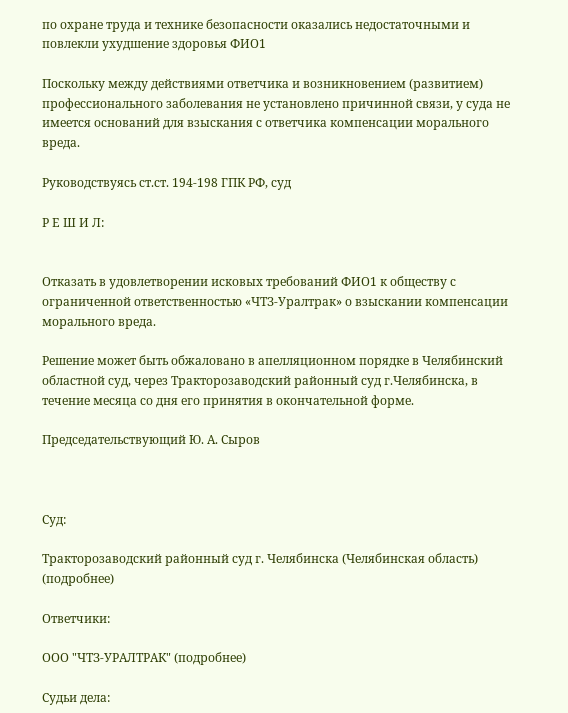по охране труда и технике безопасности оказались недостаточными и повлекли ухудшение здоровья ФИО1

Поскольку между действиями ответчика и возникновением (развитием) профессионального заболевания не установлено причинной связи, у суда не имеется оснований для взыскания с ответчика компенсации морального вреда.

Руководствуясь ст.ст. 194-198 ГПК РФ, суд

Р Е Ш И Л:


Отказать в удовлетворении исковых требований ФИО1 к обществу с ограниченной ответственностью «ЧТЗ-Уралтрак» о взыскании компенсации морального вреда.

Решение может быть обжаловано в апелляционном порядке в Челябинский областной суд, через Тракторозаводский районный суд г.Челябинска, в течение месяца со дня его принятия в окончательной форме.

Председательствующий Ю. А. Сыров



Суд:

Тракторозаводский районный суд г. Челябинска (Челябинская область) (подробнее)

Ответчики:

ООО "ЧТЗ-УРАЛТРАК" (подробнее)

Судьи дела: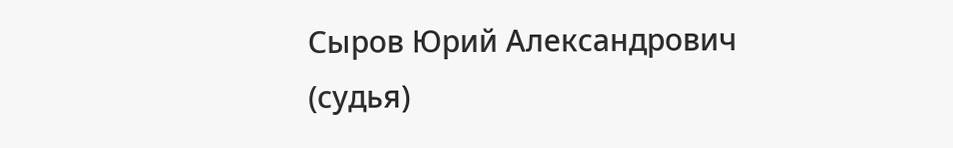Сыров Юрий Александрович (судья)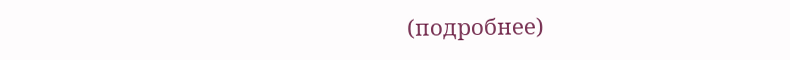(подробнее)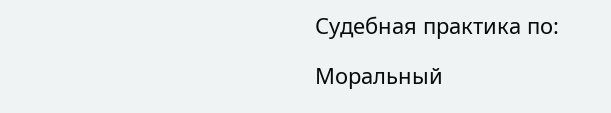Судебная практика по:

Моральный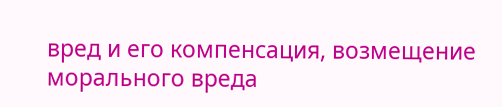вред и его компенсация, возмещение морального вреда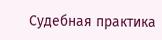Судебная практика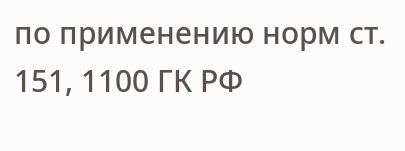по применению норм ст. 151, 1100 ГК РФ